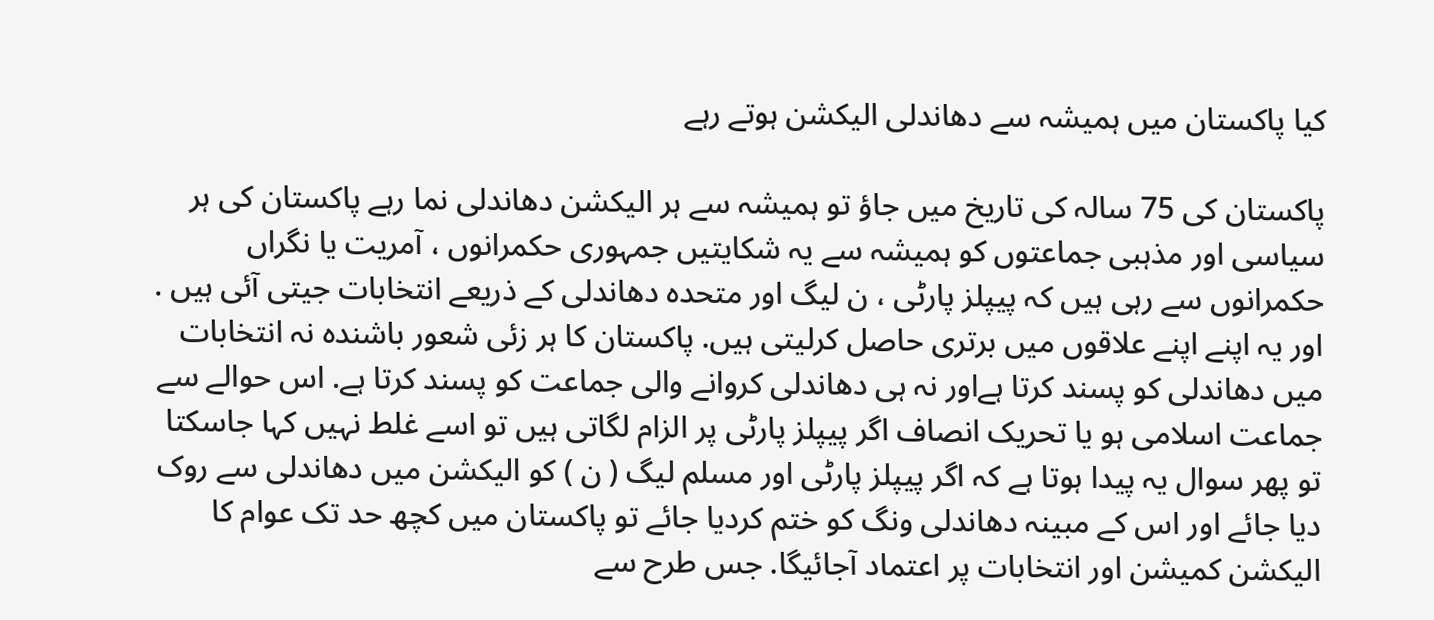کیا پاکستان میں ہمیشہ سے دھاندلی الیکشن ہوتے رہے

پاکستان کی 75 سالہ کی تاریخ میں جاؤ تو ہمیشہ سے ہر الیکشن دھاندلی نما رہے پاکستان کی ہر سیاسی اور مذہبی جماعتوں کو ہمیشہ سے یہ شکایتیں جمہوری حکمرانوں ، آمریت یا نگراں حکمرانوں سے رہی ہیں کہ پیپلز پارٹی ، ن لیگ اور متحدہ دھاندلی کے ذریعے انتخابات جیتی آئی ہیں . اور یہ اپنے اپنے علاقوں میں برتری حاصل کرلیتی ہیں. پاکستان کا ہر زئی شعور باشندہ نہ انتخابات میں دھاندلی کو پسند کرتا ہےاور نہ ہی دھاندلی کروانے والی جماعت کو پسند کرتا ہے. اس حوالے سے جماعت اسلامی ہو یا تحریک انصاف اگر پیپلز پارٹی پر الزام لگاتی ہیں تو اسے غلط نہیں کہا جاسکتا تو پھر سوال یہ پیدا ہوتا ہے کہ اگر پیپلز پارٹی اور مسلم لیگ ( ن ) کو الیکشن میں دھاندلی سے روک دیا جائے اور اس کے مبینہ دھاندلی ونگ کو ختم کردیا جائے تو پاکستان میں کچھ حد تک عوام کا الیکشن کمیشن اور انتخابات پر اعتماد آجائیگا. جس طرح سے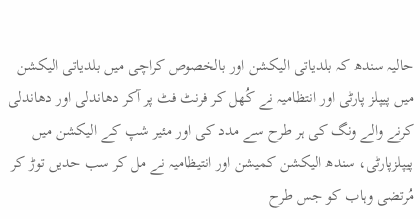حالیہ سندھ کہ بلدیاتی الیکشن اور بالخصوص کراچی میں بلدیاتی الیکشن میں پیپلز پارٹی اور انتظامیہ نے کُھل کر فرنٹ فٹ پر آکر دھاندلی اور دھاندلی کرنے والے ونگ کی ہر طرح سے مدد کی اور مئیر شپ کے الیکشن میں پیپلزپارٹی، سندھ الیکشن کمیشن اور انتیظامیہ نے مل کر سب حدیں توڑ کر مُرتضی وہاب کو جس طرح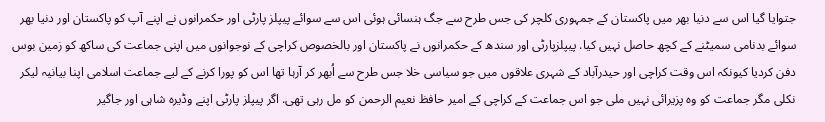جتوایا گیا اس سے دنیا بھر میں پاکستان کے جمہوری کلچر کی جس طرح سے جگ ہنسائی ہوئی اس سے سوائے پیپلز پارٹی اور حکمرانوں نے اپنے آپ کو پاکستان اور دنیا بھر سوائے بدنامی سمیٹنے کے کچھ حاصل نہیں کیا. پیپلزپارٹی اور سندھ کے حکمرانوں نے پاکستان اور بالخصوص کراچی کے نوجوانوں میں اپنی جماعت کی ساکھ کو زمین بوس دفن کردیا کیونکہ اس وقت کراچی اور حیدرآباد کے شہری علاقوں میں جو سیاسی خلا جس طرح سے اُبھر کر آرہا تھا اس کو پورا کرنے کے لیے جماعت اسلامی اپنا بیانیہ لیکر نکلی مگر جماعت کو وہ پزیرائی نہیں ملی جو اس جماعت کے کراچی کے امیر حافظ نعیم الرحمن کو مل رہی تھی. اگر پیپلز پارٹی اپنے وڈیرہ شاہی اور جاگیر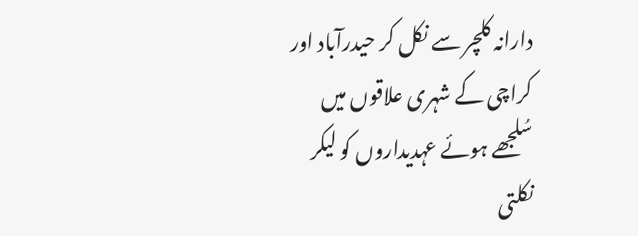دارانہ کلچر سے نکل کر حیدرآباد اور کراچی کے شہری علاقوں میں سُلجھے ہوئے عہدیداروں کو لیکر نکلتی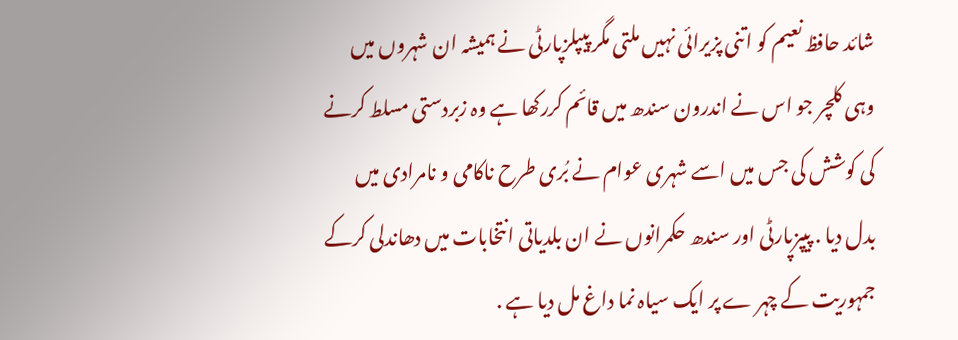شائد حافظ نعیم کو اتنی پزیرائی نہیں ملتی مگر پیپلزپارٹی نے ہمیشہ ان شہروں میں وہی کلچر جو اس نے اندرون سندھ میں قائم کررکھا ہے وہ زبردستی مسلط کرنے کی کوشش کی جس میں اسے شہری عوام نے بُری طرح ناکامی و نامرادی میں بدل دیا . پیپزپارٹی اور سندھ حکمرانوں نے ان بلدیاتی انتخابات میں دھاندلی کرکے جمہوریت کے چہر ے پر ایک سیاہ نما داغ مل دیا ہے .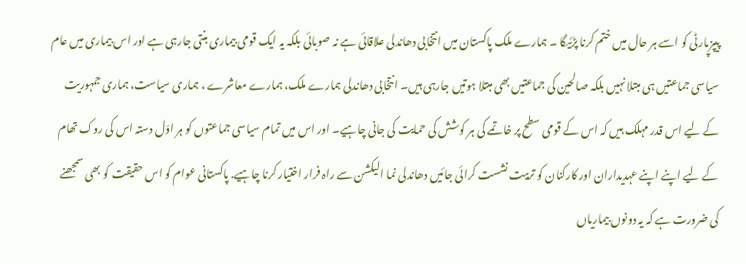پیپزپارٹی کو اسے ہر حال میں ختم کرنا پڑئیگا ۔ ہمارے ملک پاکستان میں انتخابی دھاندلی علاقائی ہے نہ صوبائی بلکہ یہ ایک قومی بیماری بنتی جارہی ہے اور اس بیماری میں عام سیاسی جماعتیں ہی مبتلا نہیں بلکہ صالحین کی جماعتیں بھی مبتلا ہوتیں جارہی ہیں۔ انتخابی دھاندلی ہمارے ملک، ہمارے معاشرے ، ہماری سیاست، ہماری جمہوریت کے لیے اس قدر مہلک ہیں کہ اس کے قومی سطح پر خاتمے کی ہر کوشش کی حمایت کی جانی چاہیے۔ اور اس میں تمام سیاسی جماعتوں کو ہر اوّل دستہ اس کی روک تھام کے لیے اپنے اپنے عہدیداران اور کارکنان کو تربیت نشست کرائی جائیں دھاندلی نما الیکشن سے راہ فرار اختیار کرنا چاہیے. پاکستانی عوام کو اس حقیقت کو بھی سمجھنے کی ضرورت ہے کہ یہ دونوں بیماریاں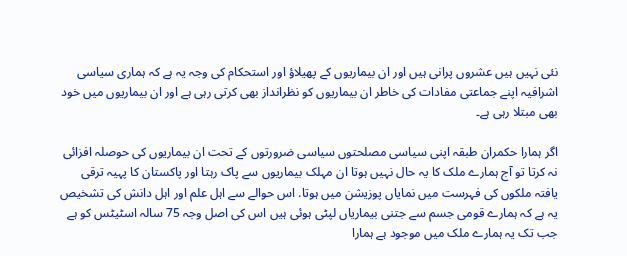نئی نہیں ہیں عشروں پرانی ہیں اور ان بیماریوں کے پھیلاؤ اور استحکام کی وجہ یہ ہے کہ ہماری سیاسی اشرافیہ اپنے جماعتی مفادات کی خاطر ان بیماریوں کو نظرانداز بھی کرتی رہی ہے اور ان بیماریوں میں خود بھی مبتلا رہی ہے۔

اگر ہمارا حکمران طبقہ اپنی سیاسی مصلحتوں سیاسی ضرورتوں کے تحت ان بیماریوں کی حوصلہ افزائی نہ کرتا تو آج ہمارے ملک کا یہ حال نہیں ہوتا ان مہلک بیماریوں سے پاک رہتا اور پاکستان کا پہیہ ترقی یافتہ ملکوں کی فہرست میں نمایاں پوزیشن میں ہوتا. اس حوالے سے اہل علم اور اہل دانش کی تشخیص یہ ہے کہ ہمارے قومی جسم سے جتنی بیماریاں لپٹی ہوئی ہیں اس کی اصل وجہ 75 سالہ اسٹیٹس کو ہے جب تک یہ ہمارے ملک میں موجود ہے ہمارا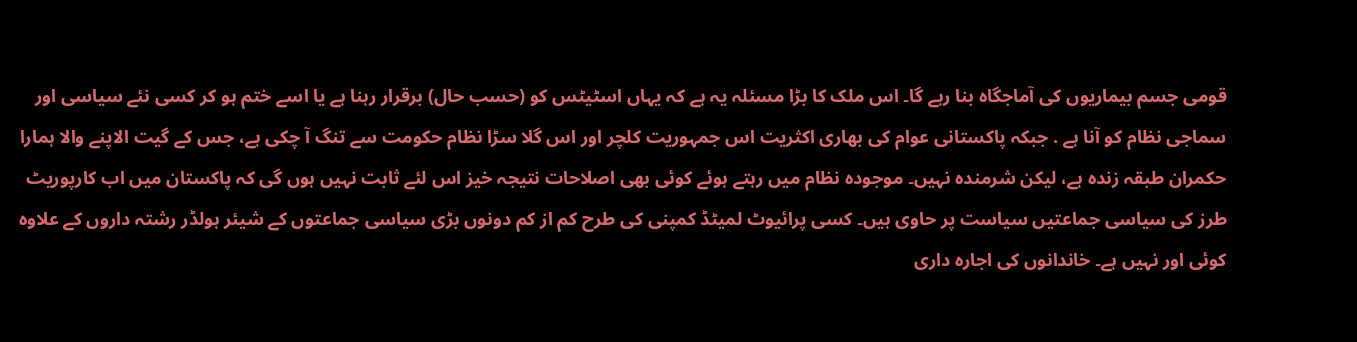قومی جسم بیماریوں کی آماجگاہ بنا رہے گا۔ اس ملک کا بڑا مسئلہ یہ ہے کہ یہاں اسٹیٹس کو (حسب حال) برقرار رہنا ہے یا اسے ختم ہو کر کسی نئے سیاسی اور سماجی نظام کو آنا ہے . جبکہ پاکستانی عوام کی بھاری اکثریت اس جمہوریت کلچر اور اس گلا سڑا نظام حکومت سے تنگ آ چکی ہے، جس کے گیت الاپنے والا ہمارا حکمران طبقہ زندہ ہے، لیکن شرمندہ نہیں۔ موجودہ نظام میں رہتے ہوئے کوئی بھی اصلاحات نتیجہ خیز اس لئے ثابت نہیں ہوں گی کہ پاکستان میں اب کارپوریٹ طرز کی سیاسی جماعتیں سیاست پر حاوی ہیں۔ کسی پرائیوٹ لمیٹڈ کمپنی کی طرح کم از کم دونوں بڑی سیاسی جماعتوں کے شیئر ہولڈر رشتہ داروں کے علاوہ کوئی اور نہیں ہے۔ خاندانوں کی اجارہ داری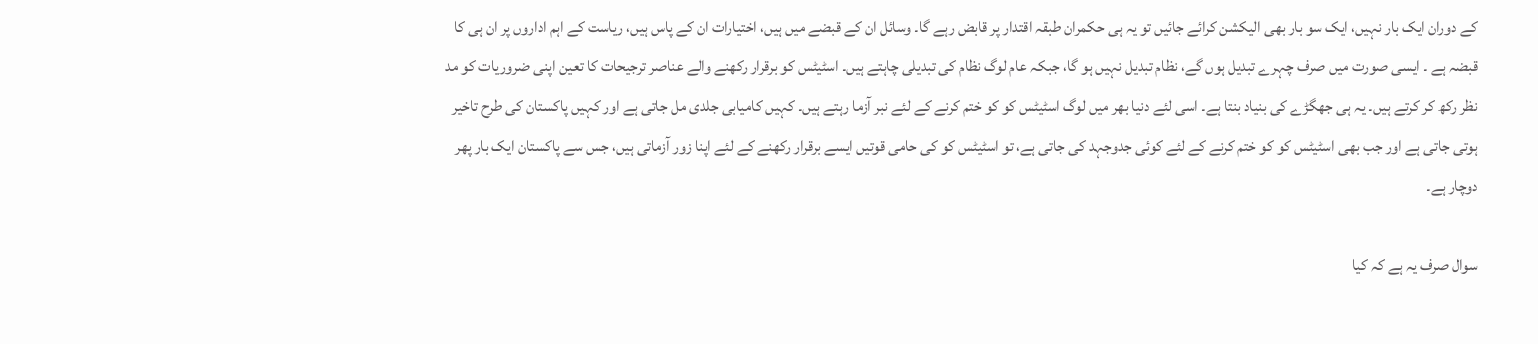کے دوران ایک بار نہیں، ایک سو بار بھی الیکشن کرائے جائیں تو یہ ہی حکمران طبقہ اقتدار پر قابض رہے گا۔ وسائل ان کے قبضے میں ہیں، اختیارات ان کے پاس ہیں، ریاست کے اہم اداروں پر ان ہی کا قبضہ ہے ۔ ایسی صورت میں صرف چہرے تبدیل ہوں گے، نظام تبدیل نہیں ہو گا، جبکہ عام لوگ نظام کی تبدیلی چاہتے ہیں۔ اسٹیٹس کو برقرار رکھنے والے عناصر ترجیحات کا تعین اپنی ضروریات کو مد نظر رکھ کر کرتے ہیں۔ یہ ہی جھگڑے کی بنیاد بنتا ہے۔ اسی لئے دنیا بھر میں لوگ اسٹیٹس کو کو ختم کرنے کے لئے نبر آزما رہتے ہیں۔ کہیں کامیابی جلدی مل جاتی ہے اور کہیں پاکستان کی طرح تاخیر ہوتی جاتی ہے اور جب بھی اسٹیٹس کو کو ختم کرنے کے لئے کوئی جدوجہد کی جاتی ہے، تو اسٹیٹس کو کی حامی قوتیں ایسے برقرار رکھنے کے لئے اپنا زور آزماتی ہیں، جس سے پاکستان ایک بار پھر دوچار ہے۔

سوال صرف یہ ہے کہ کیا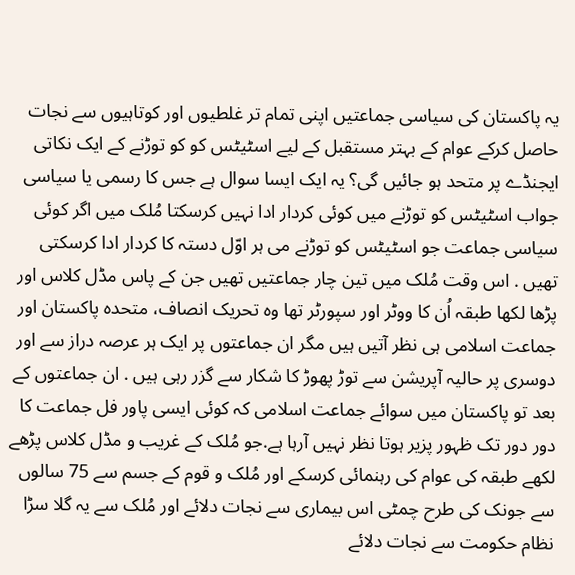یہ پاکستان کی سیاسی جماعتیں اپنی تمام تر غلطیوں اور کوتاہیوں سے نجات  حاصل کرکے عوام کے بہتر مستقبل کے لیے اسٹیٹس کو کو توڑنے کے ایک نکاتی ایجنڈے پر متحد ہو جائیں گی؟ یہ ایک ایسا سوال ہے جس کا رسمی یا سیاسی جواب اسٹیٹس کو توڑنے میں کوئی کردار ادا نہیں کرسکتا مُلک میں اگر کوئی سیاسی جماعت جو اسٹیٹس کو توڑنے می ہر اوّل دستہ کا کردار ادا کرسکتی تھیں . اس وقت مُلک میں تین چار جماعتیں تھیں جن کے پاس مڈل کلاس اور پڑھا لکھا طبقہ اُن کا ووٹر اور سپورٹر تھا وہ تحریک انصاف، متحدہ پاکستان اور جماعت اسلامی ہی نظر آتیں ہیں مگر ان جماعتوں پر ایک ہر عرصہ دراز سے اور دوسری پر حالیہ آپریشن سے توڑ پھوڑ کا شکار سے گزر رہی ہیں . ان جماعتوں کے بعد تو پاکستان میں سوائے جماعت اسلامی کہ کوئی ایسی پاور فل جماعت کا دور دور تک ظہور پزیر ہوتا نظر نہیں آرہا ہے.جو مُلک کے غریب و مڈل کلاس پڑھے لکھے طبقہ کی عوام کی رہنمائی کرسکے اور مُلک و قوم کے جسم سے 75 سالوں سے جونک کی طرح چمٹی اس بیماری سے نجات دلائے اور مُلک سے یہ گلا سڑا نظام حکومت سے نجات دلائے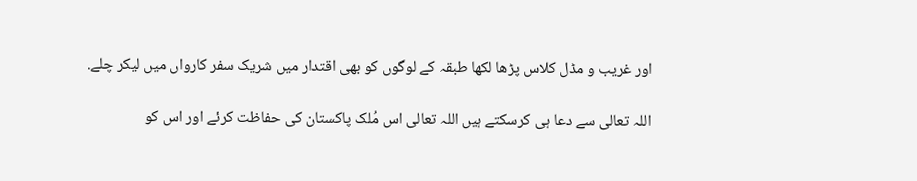اور غریب و مڈل کلاس پڑھا لکھا طبقہ کے لوگوں کو بھی اقتدار میں شریک سفر کارواں میں لیکر چلے.

اللہ تعالی سے دعا ہی کرسکتے ہیں اللہ تعالی اس مُلک پاکستان کی حفاظت کرئے اور اس کو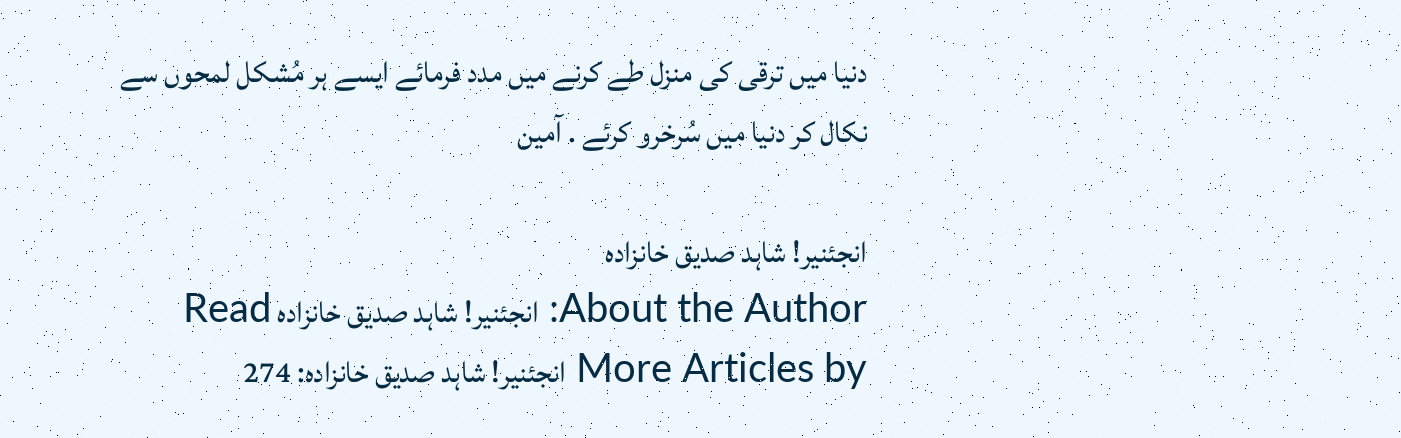دنیا میں ترقی کی منزل طے کرنے میں مدد فرمائے ایسے ہر مُشکل لمحوں سے نکال کر دنیا میں سُرخرو کرئے . آمین

انجئنیر! شاہد صدیق خانزادہ
About the Author: انجئنیر! شاہد صدیق خانزادہ Read More Articles by انجئنیر! شاہد صدیق خانزادہ: 274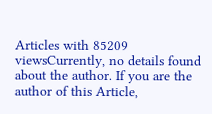Articles with 85209 viewsCurrently, no details found about the author. If you are the author of this Article,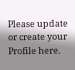Please update or create your Profile here.